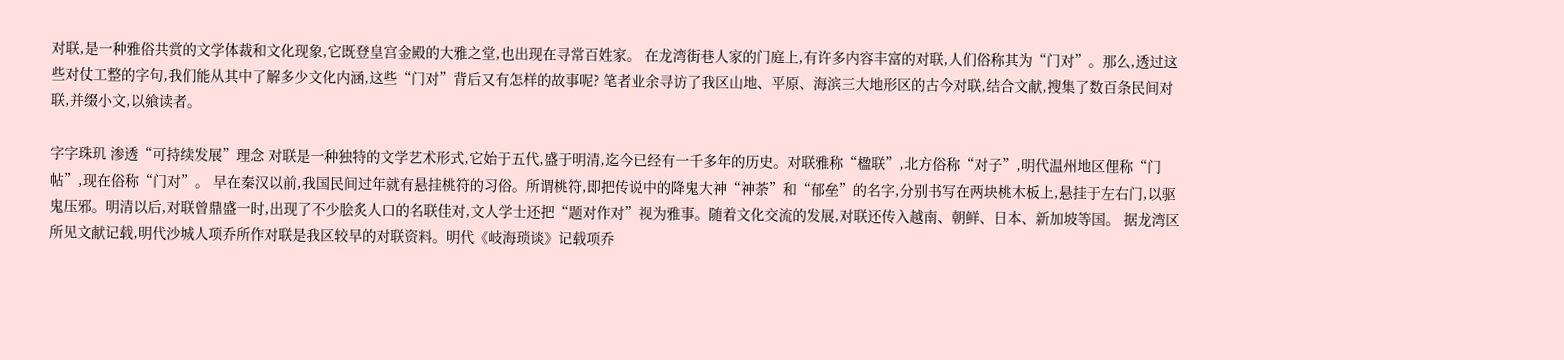对联,是一种雅俗共赏的文学体裁和文化现象,它既登皇宫金殿的大雅之堂,也出现在寻常百姓家。 在龙湾街巷人家的门庭上,有许多内容丰富的对联,人们俗称其为“门对”。那么,透过这些对仗工整的字句,我们能从其中了解多少文化内涵,这些“门对”背后又有怎样的故事呢? 笔者业余寻访了我区山地、平原、海滨三大地形区的古今对联,结合文献,搜集了数百条民间对联,并缀小文,以飨读者。

字字珠玑 渗透“可持续发展”理念 对联是一种独特的文学艺术形式,它始于五代,盛于明清,迄今已经有一千多年的历史。对联雅称“楹联”,北方俗称“对子”,明代温州地区俚称“门帖”,现在俗称“门对”。 早在秦汉以前,我国民间过年就有悬挂桃符的习俗。所谓桃符,即把传说中的降鬼大神“神荼”和“郁垒”的名字,分别书写在两块桃木板上,悬挂于左右门,以驱鬼压邪。明清以后,对联曾鼎盛一时,出现了不少脍炙人口的名联佳对,文人学士还把“题对作对”视为雅事。随着文化交流的发展,对联还传入越南、朝鲜、日本、新加坡等国。 据龙湾区所见文献记载,明代沙城人项乔所作对联是我区较早的对联资料。明代《岐海琐谈》记载项乔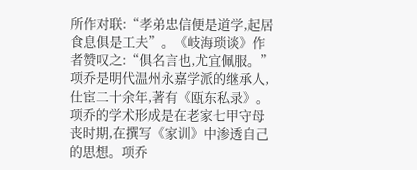所作对联:“孝弟忠信便是道学,起居食息俱是工夫”。《岐海琐谈》作者赞叹之:“俱名言也,尤宜佩服。” 项乔是明代温州永嘉学派的继承人,仕宦二十余年,著有《瓯东私录》。项乔的学术形成是在老家七甲守母丧时期,在撰写《家训》中渗透自己的思想。项乔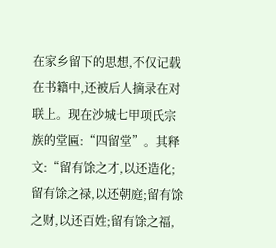在家乡留下的思想,不仅记载在书籍中,还被后人摘录在对联上。现在沙城七甲项氏宗族的堂匾:“四留堂”。其释文:“留有馀之才,以还造化;留有馀之禄,以还朝庭;留有馀之财,以还百姓;留有馀之福,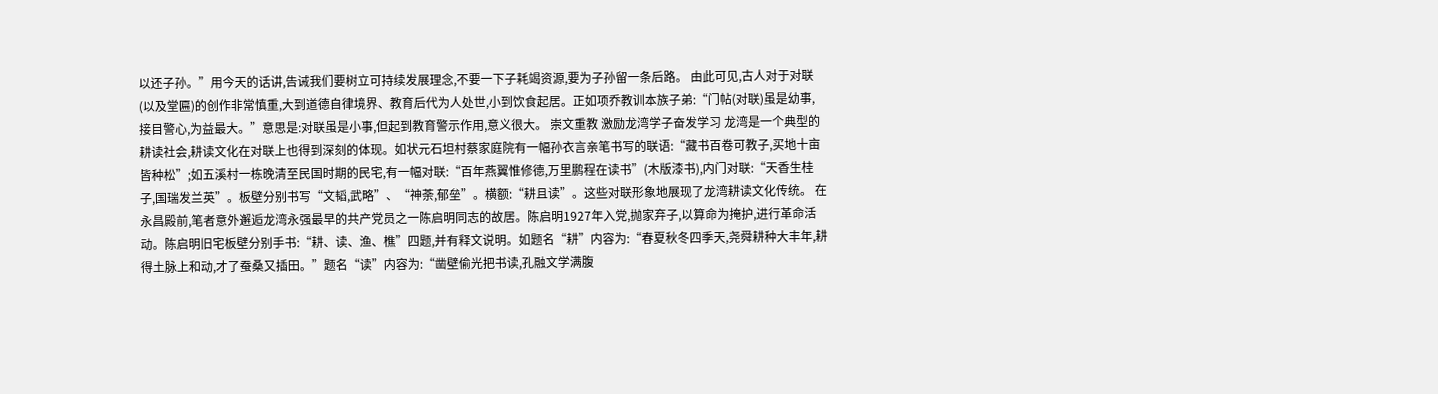以还子孙。”用今天的话讲,告诫我们要树立可持续发展理念,不要一下子耗竭资源,要为子孙留一条后路。 由此可见,古人对于对联(以及堂匾)的创作非常慎重,大到道德自律境界、教育后代为人处世,小到饮食起居。正如项乔教训本族子弟:“门帖(对联)虽是幼事,接目警心,为益最大。”意思是:对联虽是小事,但起到教育警示作用,意义很大。 崇文重教 激励龙湾学子奋发学习 龙湾是一个典型的耕读社会,耕读文化在对联上也得到深刻的体现。如状元石坦村蔡家庭院有一幅孙衣言亲笔书写的联语:“藏书百卷可教子,买地十亩皆种松”;如五溪村一栋晚清至民国时期的民宅,有一幅对联:“百年燕翼惟修德,万里鹏程在读书”(木版漆书),内门对联:“天香生桂子,国瑞发兰英”。板壁分别书写“文韬,武略”、“神荼,郁垒”。横额:“耕且读”。这些对联形象地展现了龙湾耕读文化传统。 在永昌殿前,笔者意外邂逅龙湾永强最早的共产党员之一陈启明同志的故居。陈启明1927年入党,抛家弃子,以算命为掩护,进行革命活动。陈启明旧宅板壁分别手书:“耕、读、渔、樵”四题,并有释文说明。如题名“耕”内容为:“春夏秋冬四季天,尧舜耕种大丰年,耕得土脉上和动,才了蚕桑又插田。”题名“读”内容为:“凿壁偷光把书读,孔融文学满腹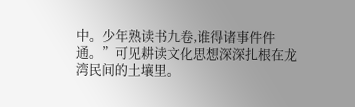中。少年熟读书九卷,谁得诸事件件通。”可见耕读文化思想深深扎根在龙湾民间的土壤里。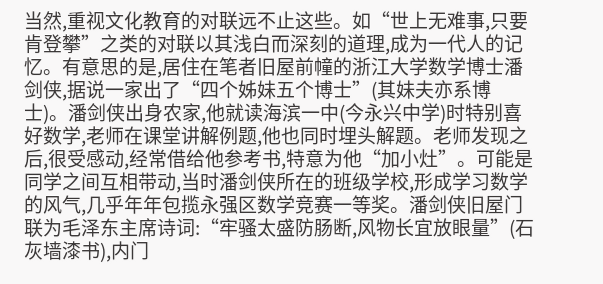当然,重视文化教育的对联远不止这些。如“世上无难事,只要肯登攀”之类的对联以其浅白而深刻的道理,成为一代人的记忆。有意思的是,居住在笔者旧屋前幢的浙江大学数学博士潘剑侠,据说一家出了“四个姊妹五个博士”(其妹夫亦系博士)。潘剑侠出身农家,他就读海滨一中(今永兴中学)时特别喜好数学,老师在课堂讲解例题,他也同时埋头解题。老师发现之后,很受感动,经常借给他参考书,特意为他“加小灶”。可能是同学之间互相带动,当时潘剑侠所在的班级学校,形成学习数学的风气,几乎年年包揽永强区数学竞赛一等奖。潘剑侠旧屋门联为毛泽东主席诗词:“牢骚太盛防肠断,风物长宜放眼量”(石灰墙漆书),内门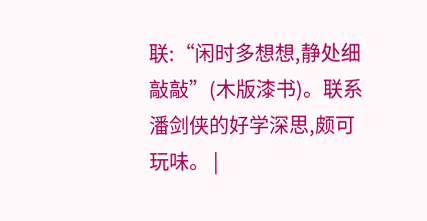联:“闲时多想想,静处细敲敲”(木版漆书)。联系潘剑侠的好学深思,颇可玩味。 |